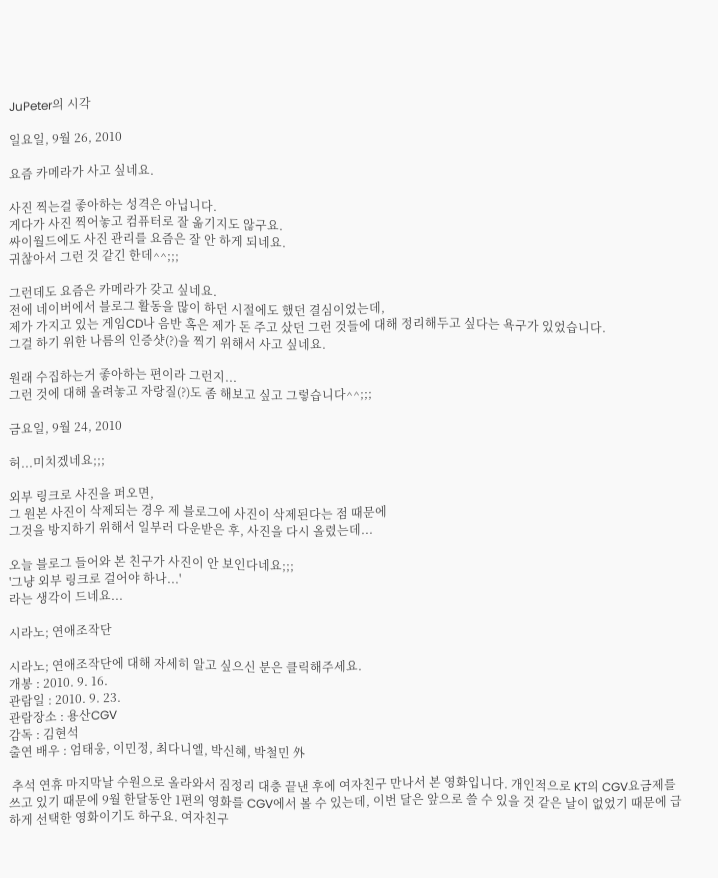JuPeter의 시각

일요일, 9월 26, 2010

요즘 카메라가 사고 싶네요.

사진 찍는걸 좋아하는 성격은 아닙니다.
게다가 사진 찍어놓고 컴퓨터로 잘 옮기지도 않구요.
싸이월드에도 사진 관리를 요즘은 잘 안 하게 되네요.
귀찮아서 그런 것 같긴 한데^^;;;

그런데도 요즘은 카메라가 갖고 싶네요.
전에 네이버에서 블로그 활동을 많이 하던 시절에도 했던 결심이었는데,
제가 가지고 있는 게임CD나 음반 혹은 제가 돈 주고 샀던 그런 것들에 대해 정리해두고 싶다는 욕구가 있었습니다.
그걸 하기 위한 나름의 인증샷(?)을 찍기 위해서 사고 싶네요.

원래 수집하는거 좋아하는 편이라 그런지...
그런 것에 대해 올려놓고 자랑질(?)도 좀 해보고 싶고 그렇습니다^^;;;

금요일, 9월 24, 2010

허...미치겠네요;;;

외부 링크로 사진을 퍼오면,
그 원본 사진이 삭제되는 경우 제 블로그에 사진이 삭제된다는 점 때문에
그것을 방지하기 위해서 일부러 다운받은 후, 사진을 다시 올렸는데...

오늘 블로그 들어와 본 친구가 사진이 안 보인다네요;;;
'그냥 외부 링크로 걸어야 하나...'
라는 생각이 드네요...

시라노; 연애조작단

시라노; 연애조작단에 대해 자세히 알고 싶으신 분은 클릭해주세요.
개봉 : 2010. 9. 16.
관람일 : 2010. 9. 23.
관람장소 : 용산CGV
감독 : 김현석
출연 배우 : 엄태웅, 이민정, 최다니엘, 박신혜, 박철민 外

 추석 연휴 마지막날 수원으로 올라와서 짐정리 대충 끝낸 후에 여자친구 만나서 본 영화입니다. 개인적으로 KT의 CGV요금제를 쓰고 있기 때문에 9월 한달동안 1편의 영화를 CGV에서 볼 수 있는데, 이번 달은 앞으로 쓸 수 있을 것 같은 날이 없었기 때문에 급하게 선택한 영화이기도 하구요. 여자친구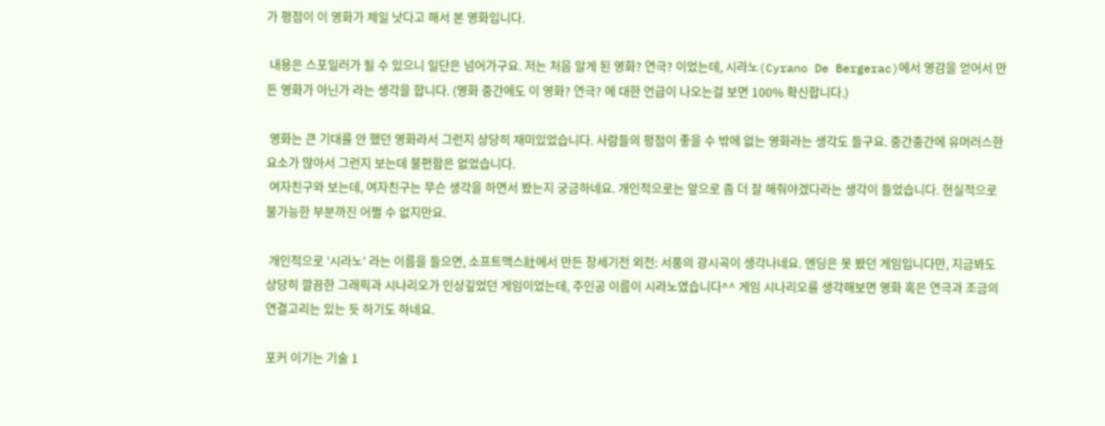가 평점이 이 영화가 제일 낫다고 해서 본 영화입니다.

 내용은 스포일러가 될 수 있으니 일단은 넘어가구요. 저는 처음 알게 된 영화? 연극? 이었는데, 시라노(Cyrano De Bergerac)에서 영감을 얻어서 만든 영화가 아닌가 라는 생각을 합니다. (영화 중간에도 이 영화? 연극? 에 대한 언급이 나오는걸 보면 100% 확신합니다.)

 영화는 큰 기대를 안 했던 영화라서 그런지 상당히 재미있었습니다. 사람들의 평점이 좋을 수 밖에 없는 영화라는 생각도 들구요. 중간중간에 유머러스한 요소가 많아서 그런지 보는데 불편함은 없었습니다.
 여자친구와 보는데, 여자친구는 무슨 생각을 하면서 봤는지 궁금하네요. 개인적으로는 앞으로 좀 더 잘 해줘야겠다라는 생각이 들었습니다. 현실적으로 불가능한 부분까진 어쩔 수 없지만요.

 개인적으로 '시라노' 라는 이름을 들으면, 소프트맥스社에서 만든 창세기전 외전: 서풍의 광시곡이 생각나네요. 엔딩은 못 봤던 게임입니다만, 지금봐도 상당히 깔끔한 그래픽과 시나리오가 인상깊었던 게임이었는데, 주인공 이름이 시라노였습니다^^ 게임 시나리오를 생각해보면 영화 혹은 연극과 조금의 연결고리는 있는 듯 하기도 하네요.

포커 이기는 기술 1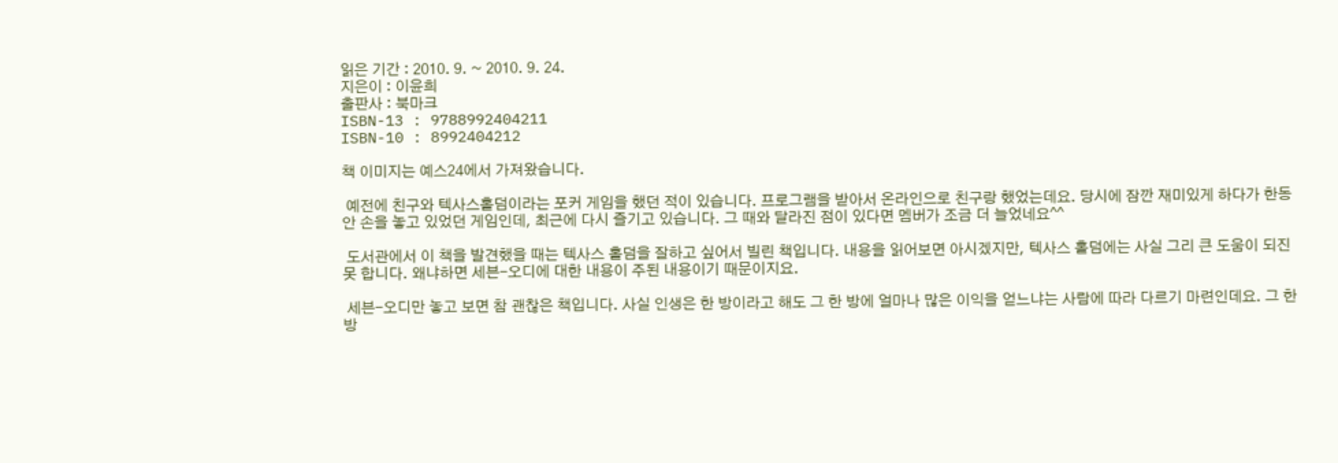읽은 기간 : 2010. 9. ~ 2010. 9. 24.
지은이 : 이윤희
출판사 : 북마크
ISBN-13 : 9788992404211
ISBN-10 : 8992404212

책 이미지는 예스24에서 가져왔습니다.

 예전에 친구와 텍사스홀덤이라는 포커 게임을 했던 적이 있습니다. 프로그램을 받아서 온라인으로 친구랑 했었는데요. 당시에 잠깐 재미있게 하다가 한동안 손을 놓고 있었던 게임인데, 최근에 다시 즐기고 있습니다. 그 때와 달라진 점이 있다면 멤버가 조금 더 늘었네요^^

 도서관에서 이 책을 발견했을 때는 텍사스 홀덤을 잘하고 싶어서 빌린 책입니다. 내용을 읽어보면 아시겠지만, 텍사스 홀덤에는 사실 그리 큰 도움이 되진 못 합니다. 왜냐하면 세븐-오디에 대한 내용이 주된 내용이기 때문이지요.

 세븐-오디만 놓고 보면 참 괜찮은 책입니다. 사실 인생은 한 방이라고 해도 그 한 방에 얼마나 많은 이익을 얻느냐는 사람에 따라 다르기 마련인데요. 그 한 방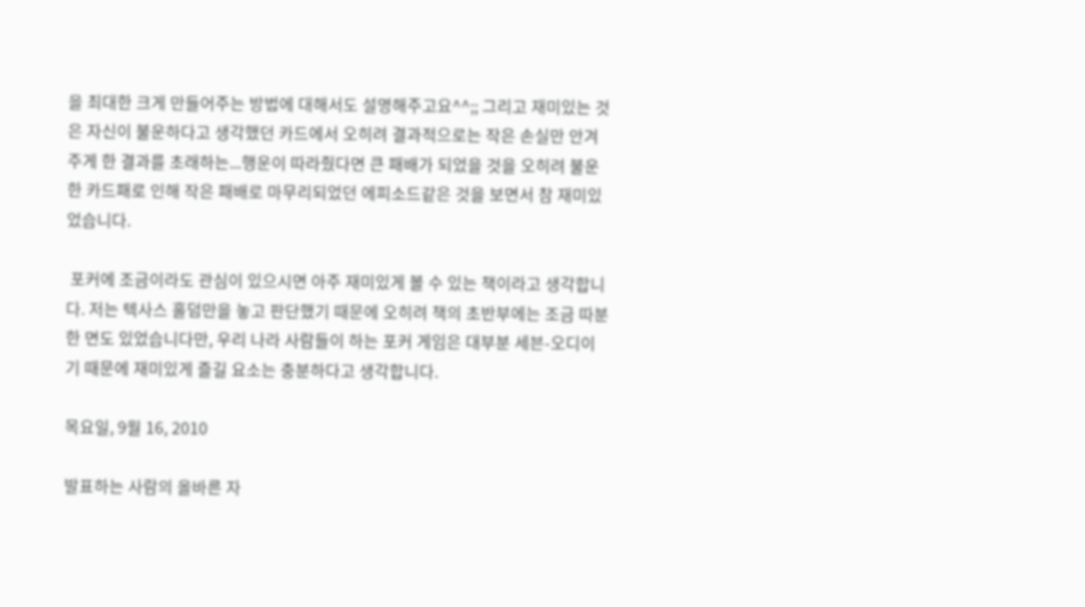을 최대한 크게 만들어주는 방법에 대해서도 설명해주고요^^;; 그리고 재미있는 것은 자신이 불운하다고 생각했던 카드에서 오히려 결과적으로는 작은 손실만 안겨주게 한 결과를 초래하는...행운이 따라줬다면 큰 패배가 되었을 것을 오히려 불운한 카드패로 인해 작은 패배로 마무리되었던 에피소드같은 것을 보면서 참 재미있었습니다.

 포커에 조금이라도 관심이 있으시면 아주 재미있게 볼 수 있는 책이라고 생각합니다. 저는 텍사스 홀덤만을 놓고 판단했기 때문에 오히려 책의 초반부에는 조금 따분한 면도 있었습니다만, 우리 나라 사람들이 하는 포커 게임은 대부분 세븐-오디이기 때문에 재미있게 즐길 요소는 충분하다고 생각합니다.

목요일, 9월 16, 2010

발표하는 사람의 올바른 자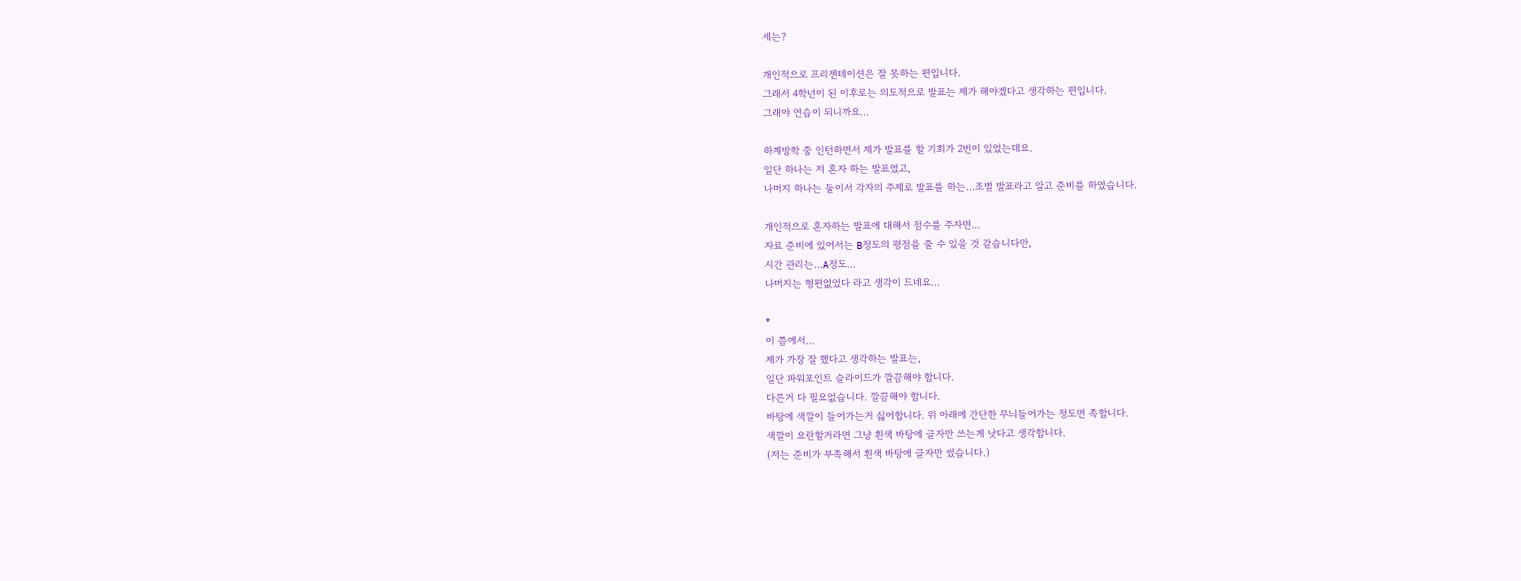세는?

개인적으로 프리젠테이션은 잘 못하는 편입니다.
그래서 4학년이 된 이후로는 의도적으로 발표는 제가 해야겠다고 생각하는 편입니다.
그래야 연습이 되니까요...

하계방학 중 인턴하면서 제가 발표를 할 기회가 2번이 있었는데요.
일단 하나는 저 혼자 하는 발표였고,
나머지 하나는 둘이서 각자의 주제로 발표를 하는...조별 발표라고 알고 준비를 하였습니다.

개인적으로 혼자하는 발표에 대해서 점수를 주자면...
자료 준비에 있어서는 B정도의 평점을 줄 수 있을 것 같습니다만,
시간 관리는...A정도...
나머지는 형편없었다 라고 생각이 드네요...

*
이 쯤에서...
제가 가장 잘 했다고 생각하는 발표는,
일단 파워포인트 슬라이드가 깔끔해야 합니다.
다른거 다 필요없습니다. 깔끔해야 합니다.
바탕에 색깔이 들어가는거 싫어합니다. 위 아래에 간단한 무늬들어가는 정도면 족합니다.
색깔이 요란할거라면 그냥 흰색 바탕에 글자만 쓰는게 낫다고 생각합니다.
(저는 준비가 부족해서 흰색 바탕에 글자만 썼습니다.)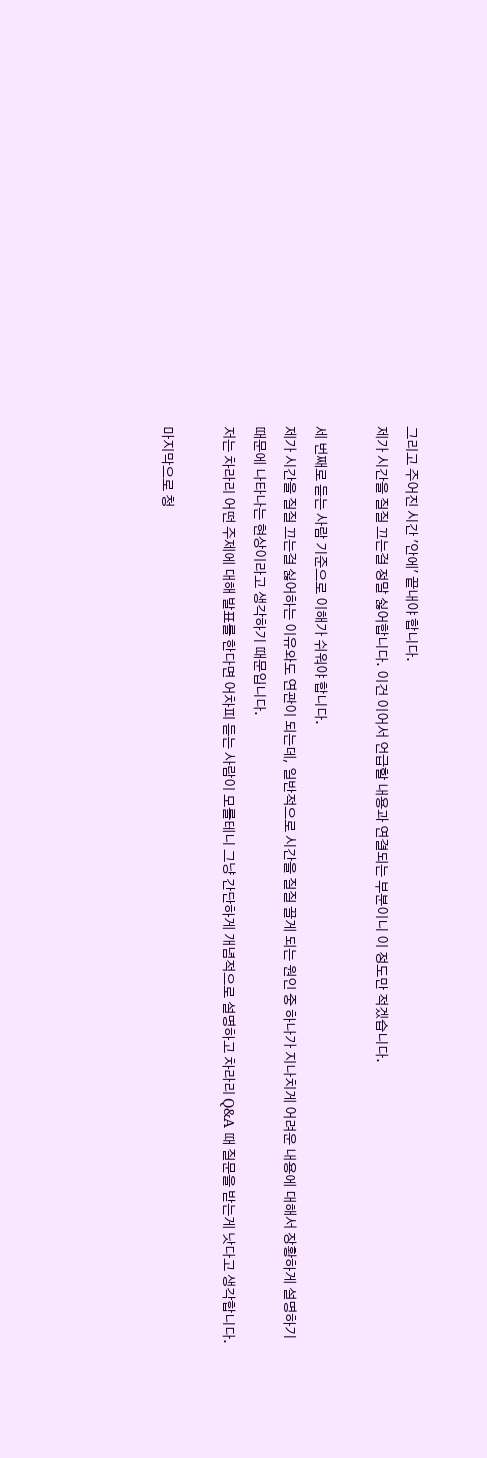그리고 주어진 시간 '안에' 끝내야 합니다.
제가 시간을 질질 끄는걸 정말 싫어합니다. 이건 이어서 언급할 내용과 연결되는 부분이니 이 정도만 적겠습니다.

세 번째로 듣는 사람 기준으로 이해가 쉬워야 합니다.
제가 시간을 질질 끄는걸 싫어하는 이유와도 연관이 되는데, 일반적으로 시간을 질질 끌게 되는 원인 중 하나가 지나치게 어려운 내용에 대해서 장황하게 설명하기 때문에 나타나는 현상이라고 생각하기 때문입니다.
저는 차라리 어떤 주제에 대해 발표를 한다면 어차피 듣는 사람이 모를테니 그냥 간단하게 개념적으로 설명하고 차라리 Q&A 때 질문을 받는게 낫다고 생각합니다.

마지막으로 청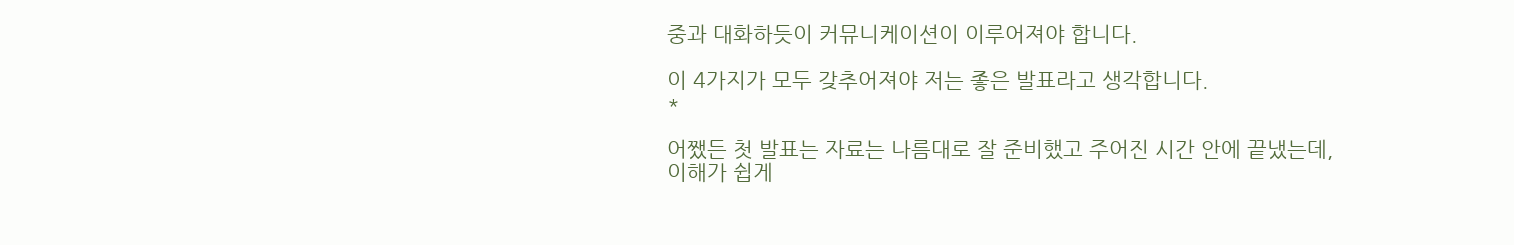중과 대화하듯이 커뮤니케이션이 이루어져야 합니다.

이 4가지가 모두 갖추어져야 저는 좋은 발표라고 생각합니다.
*

어쨌든 첫 발표는 자료는 나름대로 잘 준비했고 주어진 시간 안에 끝냈는데,
이해가 쉽게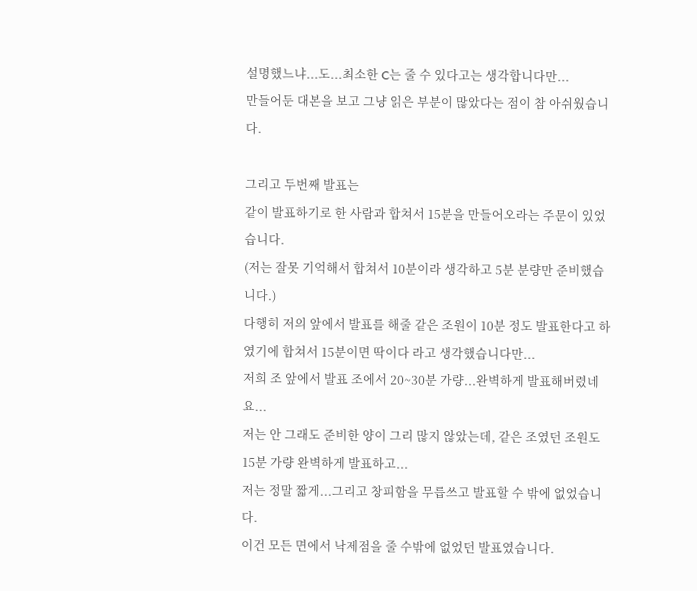설명했느냐...도...최소한 C는 줄 수 있다고는 생각합니다만...
만들어둔 대본을 보고 그냥 읽은 부분이 많았다는 점이 참 아쉬웠습니다.

그리고 두번째 발표는
같이 발표하기로 한 사람과 합쳐서 15분을 만들어오라는 주문이 있었습니다.
(저는 잘못 기억해서 합쳐서 10분이라 생각하고 5분 분량만 준비했습니다.)
다행히 저의 앞에서 발표를 해줄 같은 조원이 10분 정도 발표한다고 하였기에 합쳐서 15분이면 딱이다 라고 생각했습니다만...
저희 조 앞에서 발표 조에서 20~30분 가량...완벽하게 발표해버렸네요...
저는 안 그래도 준비한 양이 그리 많지 않았는데, 같은 조였던 조원도 15분 가량 완벽하게 발표하고...
저는 정말 짧게...그리고 창피함을 무릅쓰고 발표할 수 밖에 없었습니다.
이건 모든 면에서 낙제점을 줄 수밖에 없었던 발표였습니다.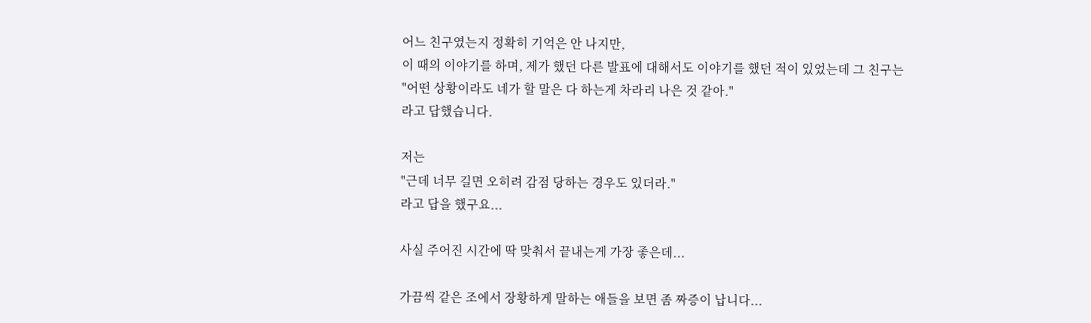어느 친구였는지 정확히 기억은 안 나지만,
이 때의 이야기를 하며, 제가 했던 다른 발표에 대해서도 이야기를 했던 적이 있었는데 그 친구는
"어떤 상황이라도 네가 할 말은 다 하는게 차라리 나은 것 같아."
라고 답했습니다.

저는
"근데 너무 길면 오히려 감점 당하는 경우도 있더라."
라고 답을 했구요...

사실 주어진 시간에 딱 맞춰서 끝내는게 가장 좋은데...

가끔씩 같은 조에서 장황하게 말하는 애들을 보면 좀 짜증이 납니다...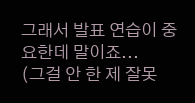그래서 발표 연습이 중요한데 말이죠...
(그걸 안 한 제 잘못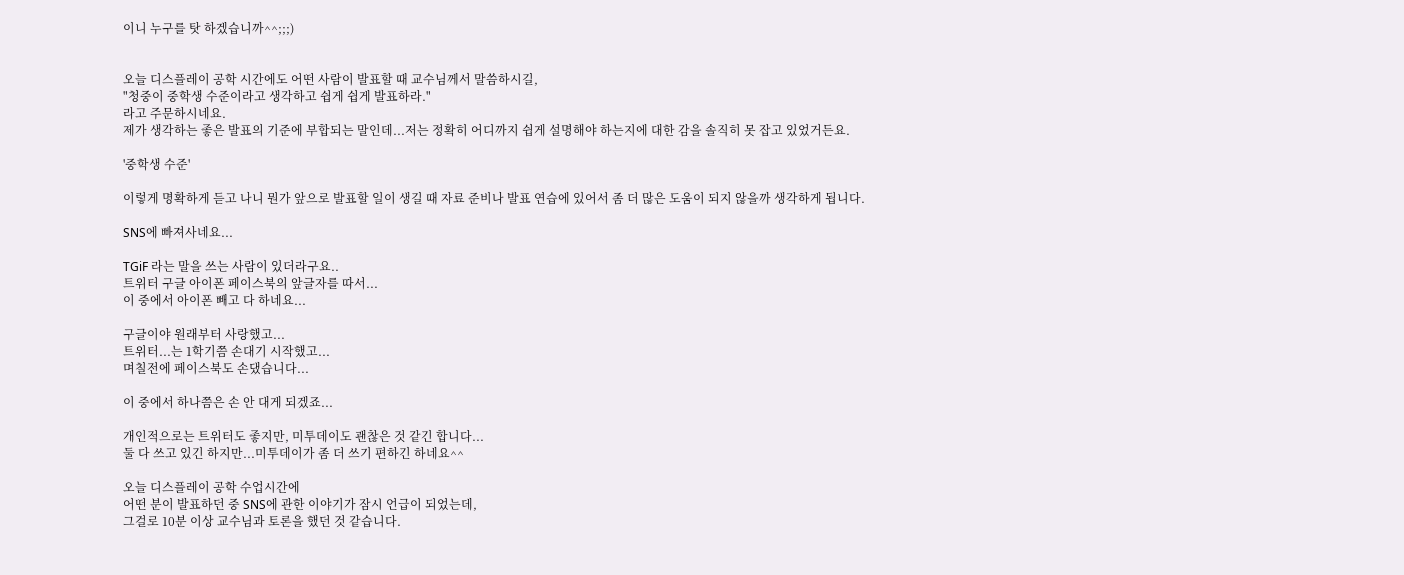이니 누구를 탓 하겠습니까^^;;;)


오늘 디스플레이 공학 시간에도 어떤 사람이 발표할 때 교수님께서 말씀하시길,
"청중이 중학생 수준이라고 생각하고 쉽게 쉽게 발표하라."
라고 주문하시네요.
제가 생각하는 좋은 발표의 기준에 부합되는 말인데...저는 정확히 어디까지 쉽게 설명해야 하는지에 대한 감을 솔직히 못 잡고 있었거든요.

'중학생 수준'

이렇게 명확하게 듣고 나니 뭔가 앞으로 발표할 일이 생길 때 자료 준비나 발표 연습에 있어서 좀 더 많은 도움이 되지 않을까 생각하게 됩니다.

SNS에 빠져사네요...

TGiF 라는 말을 쓰는 사람이 있더라구요..
트위터 구글 아이폰 페이스북의 앞글자를 따서...
이 중에서 아이폰 빼고 다 하네요...

구글이야 원래부터 사랑했고...
트위터...는 1학기쯤 손대기 시작했고...
며칠전에 페이스북도 손댔습니다...

이 중에서 하나쯤은 손 안 대게 되겠죠...

개인적으로는 트위터도 좋지만, 미투데이도 괜찮은 것 같긴 합니다...
둘 다 쓰고 있긴 하지만...미투데이가 좀 더 쓰기 편하긴 하네요^^

오늘 디스플레이 공학 수업시간에
어떤 분이 발표하던 중 SNS에 관한 이야기가 잠시 언급이 되었는데,
그걸로 10분 이상 교수님과 토론을 했던 것 같습니다.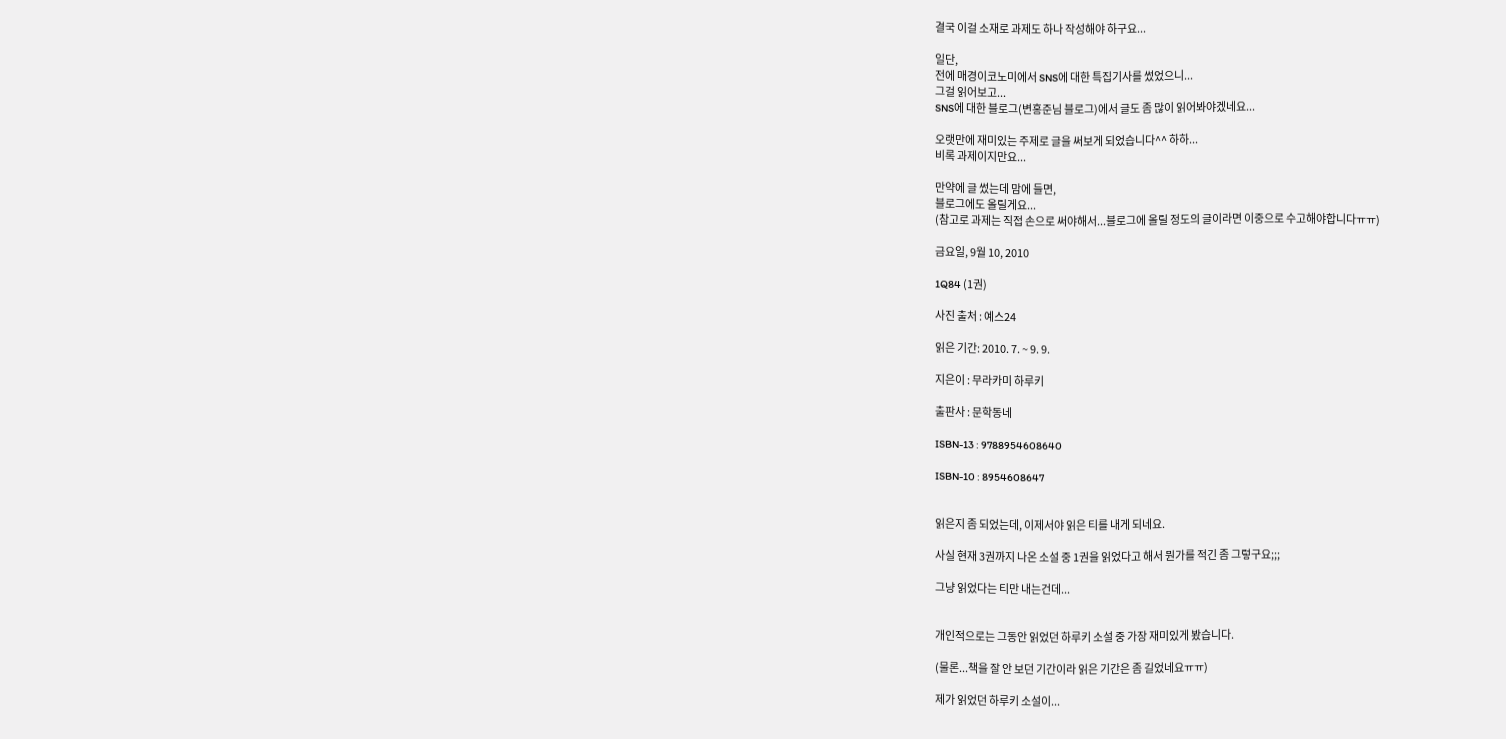결국 이걸 소재로 과제도 하나 작성해야 하구요...

일단,
전에 매경이코노미에서 SNS에 대한 특집기사를 썼었으니...
그걸 읽어보고...
SNS에 대한 블로그(변홍준님 블로그)에서 글도 좀 많이 읽어봐야겠네요...

오랫만에 재미있는 주제로 글을 써보게 되었습니다^^ 하하...
비록 과제이지만요...

만약에 글 썼는데 맘에 들면,
블로그에도 올릴게요...
(참고로 과제는 직접 손으로 써야해서...블로그에 올릴 정도의 글이라면 이중으로 수고해야합니다ㅠㅠ)

금요일, 9월 10, 2010

1Q84 (1권)

사진 출처 : 예스24

읽은 기간: 2010. 7. ~ 9. 9.

지은이 : 무라카미 하루키

출판사 : 문학동네

ISBN-13 : 9788954608640

ISBN-10 : 8954608647


읽은지 좀 되었는데, 이제서야 읽은 티를 내게 되네요.

사실 현재 3권까지 나온 소설 중 1권을 읽었다고 해서 뭔가를 적긴 좀 그렇구요;;;

그냥 읽었다는 티만 내는건데...


개인적으로는 그동안 읽었던 하루키 소설 중 가장 재미있게 봤습니다.

(물론...책을 잘 안 보던 기간이라 읽은 기간은 좀 길었네요ㅠㅠ)

제가 읽었던 하루키 소설이...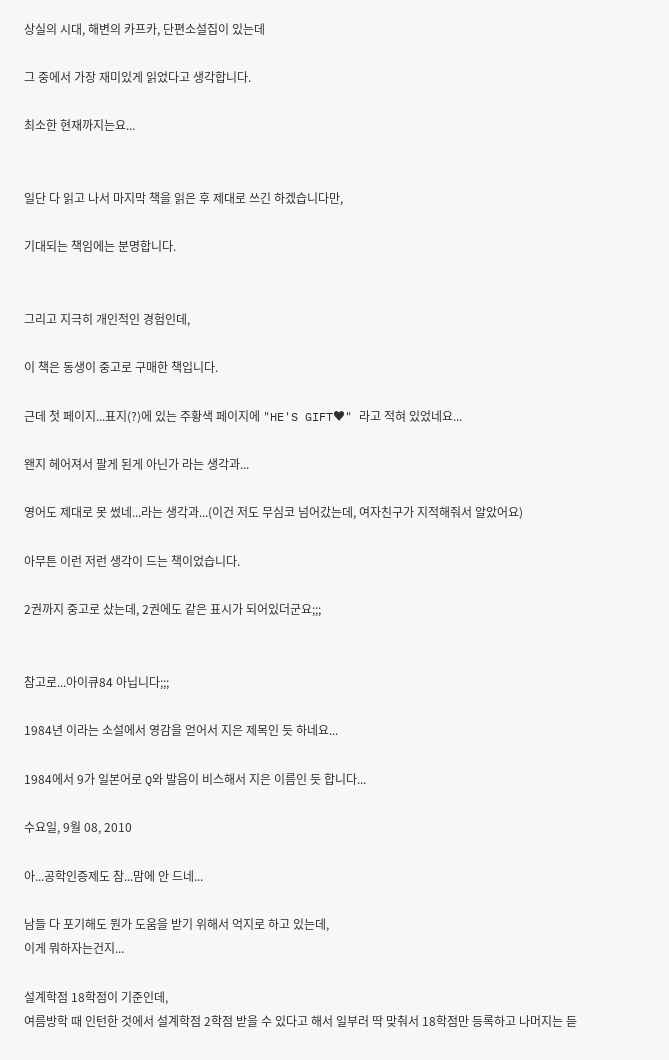상실의 시대, 해변의 카프카, 단편소설집이 있는데

그 중에서 가장 재미있게 읽었다고 생각합니다.

최소한 현재까지는요...


일단 다 읽고 나서 마지막 책을 읽은 후 제대로 쓰긴 하겠습니다만,

기대되는 책임에는 분명합니다.


그리고 지극히 개인적인 경험인데,

이 책은 동생이 중고로 구매한 책입니다.

근데 첫 페이지...표지(?)에 있는 주황색 페이지에 "HE'S GIFT♥" 라고 적혀 있었네요...

왠지 헤어져서 팔게 된게 아닌가 라는 생각과...

영어도 제대로 못 썼네...라는 생각과...(이건 저도 무심코 넘어갔는데, 여자친구가 지적해줘서 알았어요)

아무튼 이런 저런 생각이 드는 책이었습니다.

2권까지 중고로 샀는데, 2권에도 같은 표시가 되어있더군요;;;


참고로...아이큐84 아닙니다;;;

1984년 이라는 소설에서 영감을 얻어서 지은 제목인 듯 하네요...

1984에서 9가 일본어로 Q와 발음이 비스해서 지은 이름인 듯 합니다...

수요일, 9월 08, 2010

아...공학인증제도 참...맘에 안 드네...

남들 다 포기해도 뭔가 도움을 받기 위해서 억지로 하고 있는데,
이게 뭐하자는건지...

설계학점 18학점이 기준인데,
여름방학 때 인턴한 것에서 설계학점 2학점 받을 수 있다고 해서 일부러 딱 맞춰서 18학점만 등록하고 나머지는 듣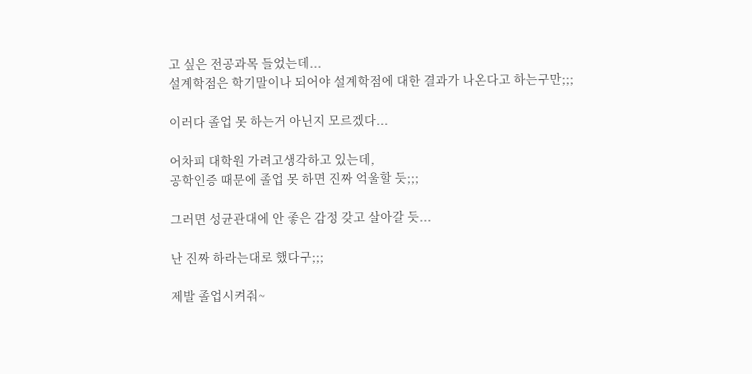고 싶은 전공과목 들었는데...
설계학점은 학기말이나 되어야 설계학점에 대한 결과가 나온다고 하는구만;;;

이러다 졸업 못 하는거 아닌지 모르겠다...

어차피 대학원 가려고생각하고 있는데,
공학인증 때문에 졸업 못 하면 진짜 억울할 듯;;;

그러면 성균관대에 안 좋은 감정 갖고 살아갈 듯...

난 진짜 하라는대로 했다구;;;

제발 졸업시켜줘~